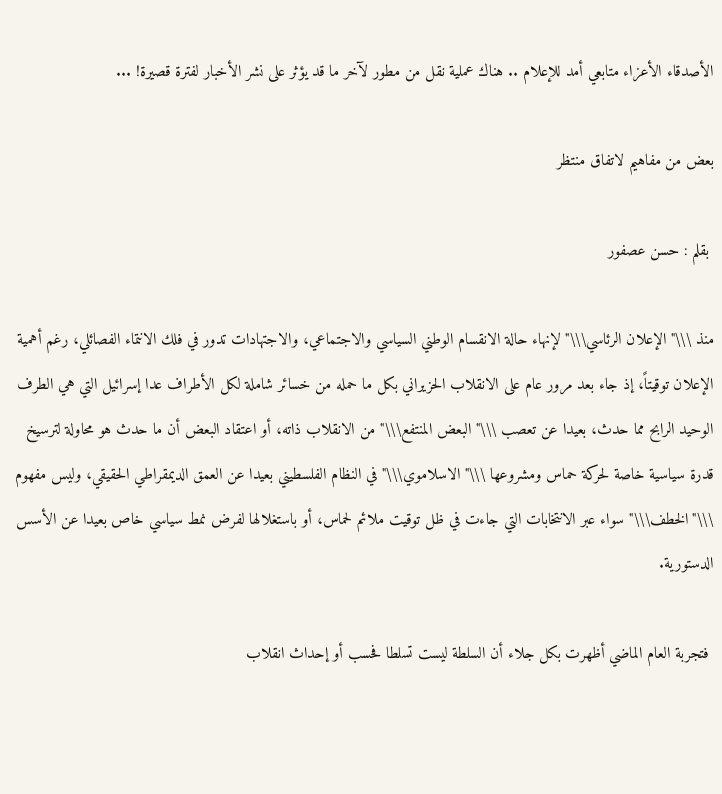الأصدقاء الأعزاء متابعي أمد للإعلام .. هناك عملية نقل من مطور لآخر ما قد يؤثر على نشر الأخبار لفترة قصيرة! ...

بعض من مفاهيم لاتفاق منتظر

 بقلم : حسن عصفور

منذ \\\"الإعلان الرئاسي\\\" لإنهاء حالة الانقسام الوطني السياسي والاجتماعي، والاجتهادات تدور في فلك الانتماء الفصائلي، رغم أهمية الإعلان توقيتاً، إذ جاء بعد مرور عام على الانقلاب الحزيراني بكل ما حمله من خسائر شاملة لكل الأطراف عدا إسرائيل التي هي الطرف الوحيد الرابح مما حدث، بعيدا عن تعصب \\\"البعض المنتفع\\\" من الانقلاب ذاته، أو اعتقاد البعض أن ما حدث هو محاولة لترسيخ قدرة سياسية خاصة لحركة حماس ومشروعها \\\"الاسلاموي\\\" في النظام الفلسطيني بعيدا عن العمق الديمقراطي الحقيقي، وليس مفهوم \\\"الخطف\\\" سواء عبر الانتخابات التي جاءت في ظل توقيت ملائم لحماس، أو باستغلالها لفرض نمط سياسي خاص بعيدا عن الأسس الدستورية.

 فتجربة العام الماضي أظهرت بكل جلاء أن السلطة ليست تسلطا فحسب أو إحداث انقلاب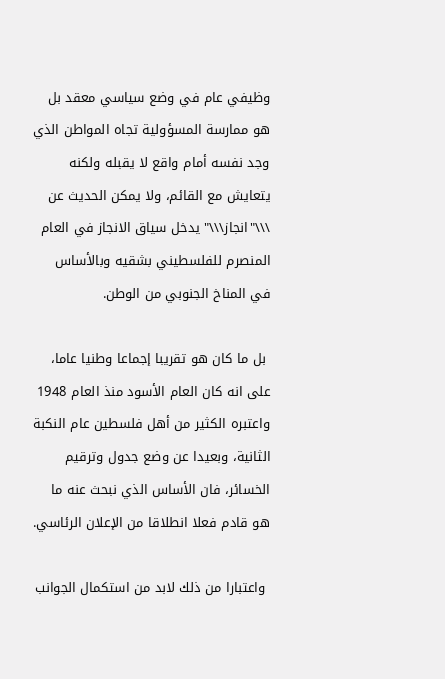وظيفي عام في وضع سياسي معقد بل هو ممارسة المسؤولية تجاه المواطن الذي وجد نفسه أمام واقع لا يقبله ولكنه يتعايش مع القائم، ولا يمكن الحديث عن \\\"انجاز\\\" يدخل سياق الانجاز في العام المنصرم للفلسطيني بشقيه وبالأساس في المناخ الجنوبي من الوطن.

 بل ما كان هو تقريبا إجماعا وطنيا عاما، على انه كان العام الأسود منذ العام 1948 واعتبره الكثير من أهل فلسطين عام النكبة الثانية، وبعيدا عن وضع جدول وترقيم الخسائر، فان الأساس الذي نبحث عنه ما هو قادم فعلا انطلاقا من الإعلان الرئاسي.

 واعتبارا من ذلك لابد من استكمال الجوانب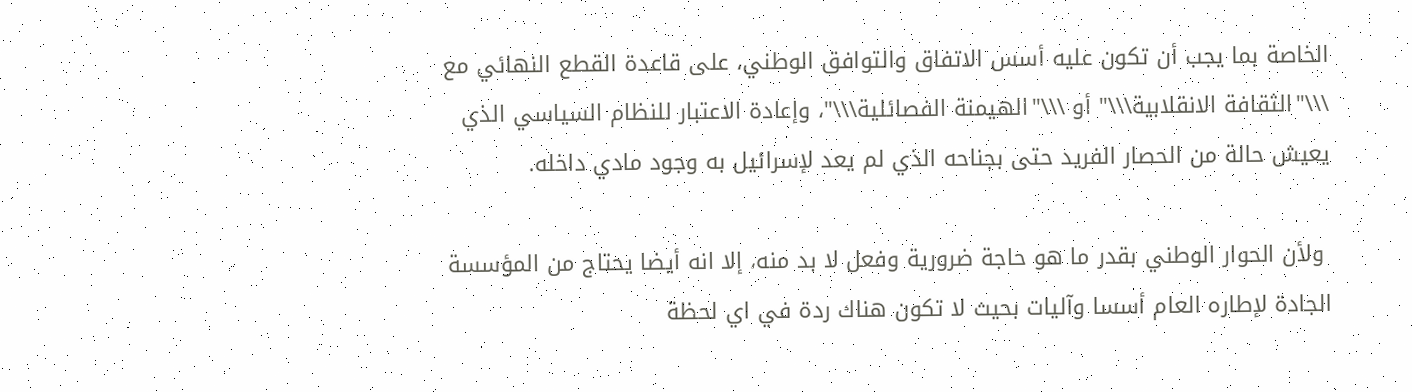الخاصة بما يجب أن تكون عليه أسس الاتفاق والتوافق الوطني، على قاعدة القطع النهائي مع \\\"الثقافة الانقلابية\\\" أو \\\"الهيمنة الفصائلية\\\"، وإعادة الاعتبار للنظام السياسي الذي يعيش حالة من الحصار الفريد حتى بجناحه الذي لم يعد لإسرائيل به وجود مادي داخله.

 ولأن الحوار الوطني بقدر ما هو حاجة ضرورية وفعل لا بد منه، إلا انه أيضا يحتاج من المؤسسة الجادة لإطاره العام أسسا وآليات بحيث لا تكون هناك ردة في اي لحظة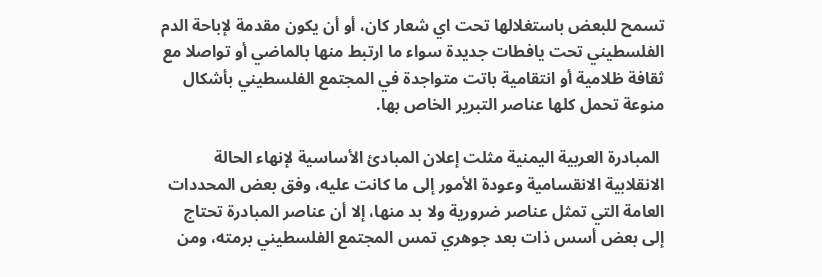تسمح للبعض باستغلالها تحت اي شعار كان، أو أن يكون مقدمة لإباحة الدم الفلسطيني تحت يافطات جديدة سواء ما ارتبط منها بالماضي أو تواصلا مع ثقافة ظلامية أو انتقامية باتت متواجدة في المجتمع الفلسطيني بأشكال منوعة تحمل كلها عناصر التبرير الخاص بها.

 المبادرة العربية اليمنية مثلت إعلان المبادئ الأساسية لإنهاء الحالة الانقلابية الانقسامية وعودة الأمور إلى ما كانت عليه، وفق بعض المحددات العامة التي تمثل عناصر ضرورية ولا بد منها، إلا أن عناصر المبادرة تحتاج إلى بعض أسس ذات بعد جوهري تمس المجتمع الفلسطيني برمته، ومن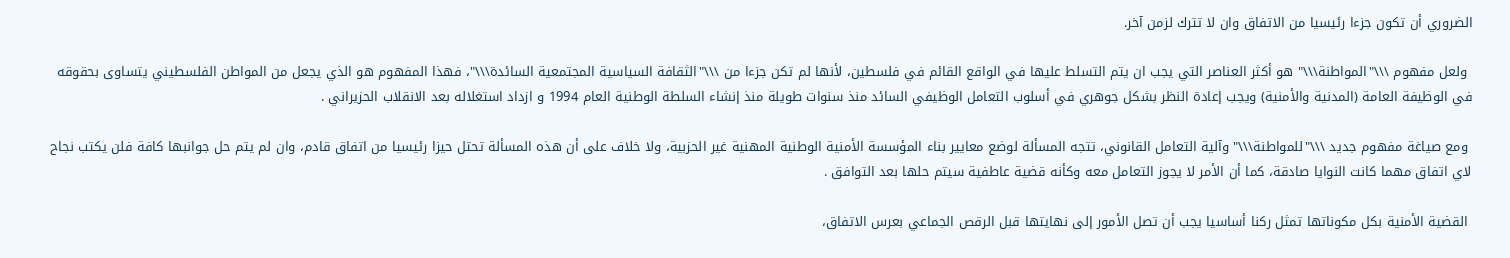الضروري أن تكون جزءا رئيسيا من الاتفاق وان لا تترك لزمن آخر.

 ولعل مفهوم \\\"المواطنة\\\" هو أكثر العناصر التي يجب ان يتم التسلط عليها في الواقع القائم في فلسطين، لأنها لم تكن جزءا من \\\"الثقافة السياسية المجتمعية السائدة\\\"، فهذا المفهوم هو الذي يجعل من المواطن الفلسطيني يتساوى بحقوقه في الوظيفة العامة (المدنية والأمنية) ويجب إعادة النظر بشكل جوهري في أسلوب التعامل الوظيفي السائد منذ سنوات طويلة منذ إنشاء السلطة الوطنية العام 1994 و ازداد استغلاله بعد الانقلاب الحزيراني .

 ومع صياغة مفهوم جديد \\\"للمواطنة\\\" وآلية التعامل القانوني، تتجه المسألة لوضع معايير بناء المؤسسة الأمنية الوطنية المهنية غير الحزبية، ولا خلاف على أن هذه المسألة تحتل حيزا رئيسيا من اتفاق قادم، وان لم يتم حل جوانبها كافة فلن يكتب نجاح لاي اتفاق مهما كانت النوايا صادقة، كما أن الأمر لا يجوز التعامل معه وكأنه قضية عاطفية سيتم حلها بعد التوافق .

 القضية الأمنية بكل مكوناتها تمثل ركنا أساسيا يجب أن تصل الأمور إلى نهايتها قبل الرقص الجماعي بعرس الاتفاق،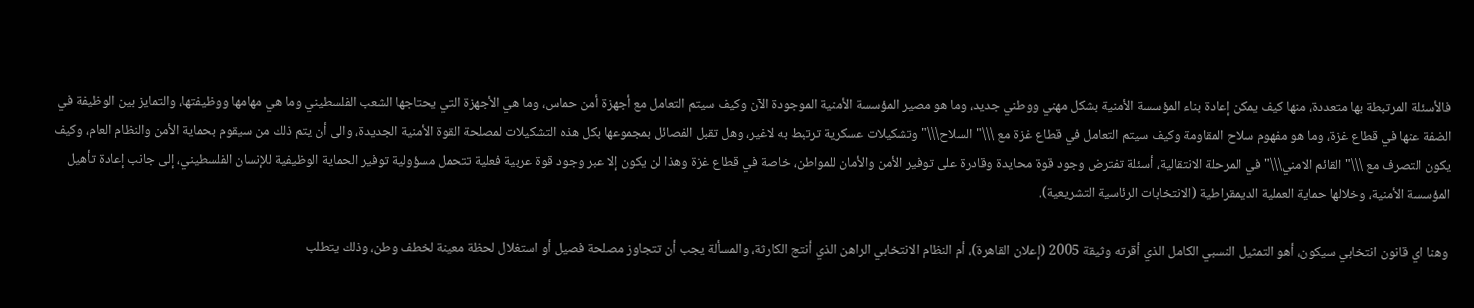فالأسئلة المرتبطة بها متعددة، منها كيف يمكن إعادة بناء المؤسسة الأمنية بشكل مهني ووطني جديد، وما هو مصير المؤسسة الأمنية الموجودة الآن وكيف سيتم التعامل مع أجهزة أمن حماس، وما هي الأجهزة التي يحتاجها الشعب الفلسطيني وما هي مهامها ووظيفتها، والتمايز بين الوظيفة في الضفة عنها في قطاع غزة، وما هو مفهوم سلاح المقاومة وكيف سيتم التعامل في قطاع غزة مع \\\"السلاح\\\" وتشكيلات عسكرية ترتبط به لاغير، وهل تقبل الفصائل بمجموعها بكل هذه التشكيلات لمصلحة القوة الأمنية الجديدة، والى أن يتم ذلك من سيقوم بحماية الأمن والنظام العام، وكيف يكون التصرف مع \\\"القائم الامني\\\" في المرحلة الانتقالية، أسئلة تفترض وجود قوة محايدة وقادرة على توفير الأمن والأمان للمواطن، خاصة في قطاع غزة وهذا لن يكون إلا عبر وجود قوة عربية فعلية تتحمل مسؤولية توفير الحماية الوظيفية للإنسان الفلسطيني، إلى جانب إعادة تأهيل المؤسسة الأمنية، وخلالها حماية العملية الديمقراطية (الانتخابات الرئاسية التشريعية).

 وهنا اي قانون انتخابي سيكون، أهو التمثيل النسبي الكامل الذي أقرته وثيقة 2005 (إعلان القاهرة)، أم النظام الانتخابي الراهن الذي أنتج الكارثة، والمسألة يجب أن تتجاوز مصلحة فصيل أو استغلال لحظة معينة لخطف وطن، وذلك يتطلب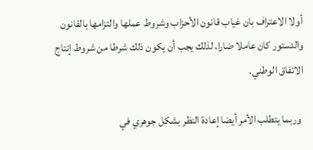أولا الاعتراف بان غياب قانون الأحزاب وشروط عملها والتزامها بالقانون والدستور كان عاملا ضارا، لذلك يجب أن يكون ذلك شرطا من شروط إنتاج الاتفاق الوطني.

 وربما يتطلب الأمر أيضا إعادة النظر بشكل جوهري في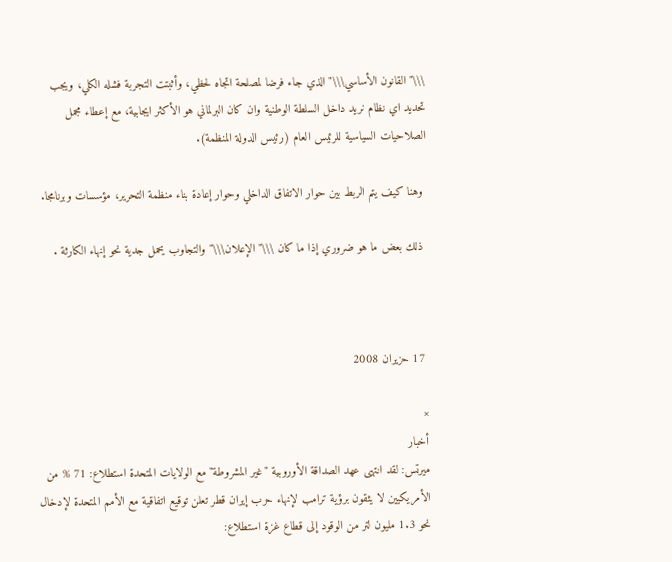\\\"القانون الأساسي\\\" الذي جاء فرضا لمصلحة اتجاه لحظي، وأثبتت التجربة فشله الكلي، ويجب تحديد اي نظام نريد داخل السلطة الوطنية وان كان البرلماني هو الأكثر ايجابية، مع إعطاء مجمل الصلاحيات السياسية للرئيس العام (رئيس الدولة المنظمة).

 وهنا كيف يتم الربط بين حوار الاتفاق الداخلي وحوار إعادة بناء منظمة التحرير، مؤسسات وبرنامجا.

 ذلك بعض ما هو ضروري إذا ما كان \\\"الإعلان\\\" والتجاوب يحمل جدية نحو إنهاء الكارثة .



 17 حزيران 2008

×
أخبار
ميرتس: لقد انتهى عهد الصداقة الأوروبية "غير المشروطة" مع الولايات المتحدة استطلاع: 71 % من الأمريكيين لا يثقون برؤية ترامب لإنهاء حرب إيران قطر تعلن توقيع اتفاقية مع الأمم المتحدة لإدخال نحو 1.3 مليون لتر من الوقود إلى قطاع غزة استطلاع: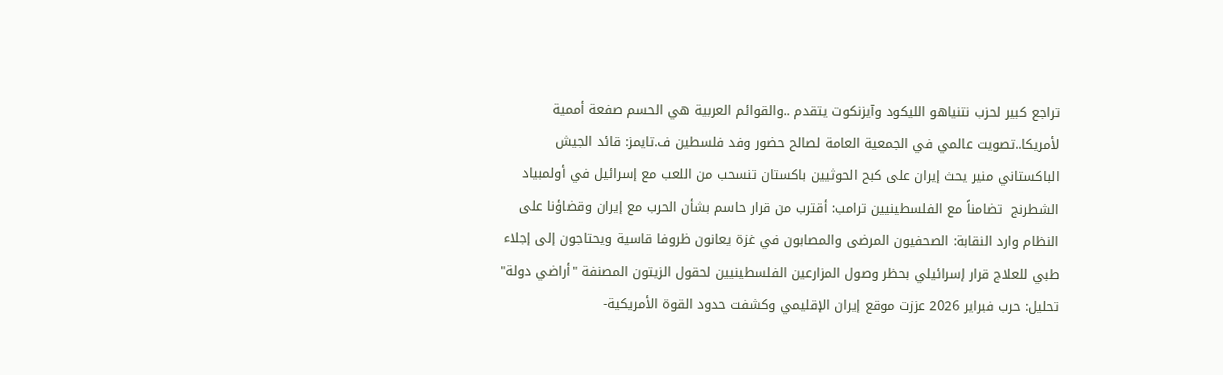تراجع كبير لحزب نتنياهو الليكود وآيزنكوت يتقدم ..والقوائم العربية هي الحسم صفعة أممية لأمريكا..تصويت عالمي في الجمعية العامة لصالح حضور وفد فلسطين ف.تايمز: قائد الجيش الباكستاني منير يحث إيران على كبح الحوثيين باكستان تنسحب من اللعب مع إسرائيل في أولمبياد الشطرنج  تضامناً مع الفلسطينيين ترامب: أقترب من قرار حاسم بشأن الحرب مع إيران وقضاؤنا على النظام وارد النقابة: الصحفيون المرضى والمصابون في غزة يعانون ظروفا قاسية ويحتاجون إلى إجلاء طبي للعلاج قرار إسرائيلي بحظر وصول المزارعين الفلسطينيين لحقول الزيتون المصنفة "أراضي دولة" تحليل: حرب فبراير 2026 عززت موقع إيران الإقليمي وكشفت حدود القوة الأمريكية-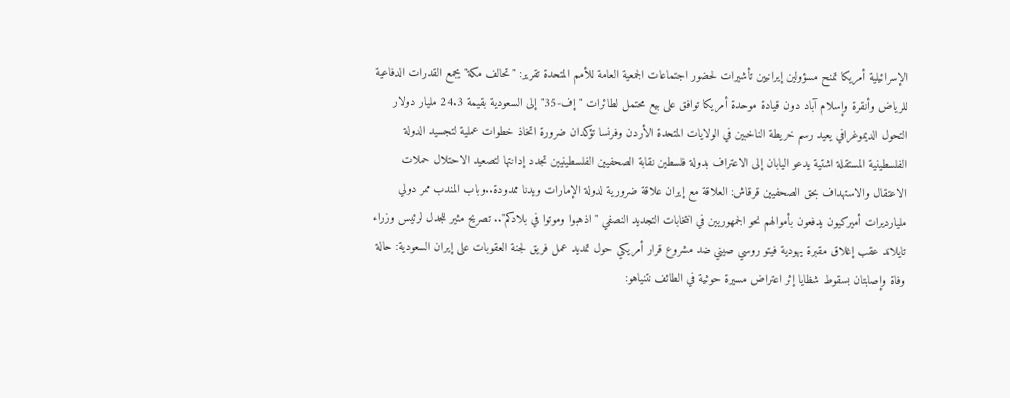الإسرائيلية أمريكا تمنح مسؤولين إيرانيين تأشيرات لحضور اجتماعات الجمعية العامة للأمم المتحدة تقرير: "تحالف مكة" يجمع القدرات الدفاعية للرياض وأنقرة وإسلام آباد دون قيادة موحدة أمريكا توافق على بيع محتمل لطائرات "إف-35" إلى السعودية بقيمة 24.3 مليار دولار التحول الديموغرافي يعيد رسم خريطة الناخبين في الولايات المتحدة الأردن وفرنسا تؤكدان ضرورة اتخاذ خطوات عملية لتجسيد الدولة الفلسطينية المستقلة اشتية يدعو اليابان إلى الاعتراف بدولة فلسطين نقابة الصحفيين الفلسطينيين تجدد إدانتها لتصعيد الاحتلال حملات الاعتقال والاستهداف بحق الصحفيين قرقاش: العلاقة مع إيران علاقة ضرورية لدولة الإمارات ويدنا ممدودة..وباب المندب ممر دولي مليارديرات أميركيون يدفعون بأموالهم نحو الجمهوريين في انتخابات التجديد النصفي "اذهبوا وموتوا في بلادكم".. تصريح مثير للجدل لرئيس وزراء تايلاند عقب إغلاق مقبرة يهودية فيتو روسي صيني ضد مشروع قرار أمريكي حول تمديد عمل فريق لجنة العقوبات على إيران السعودية: حالة وفاة وإصابتان بسقوط شظايا إثر اعتراض مسيرة حوثية في الطائف نتنياهو: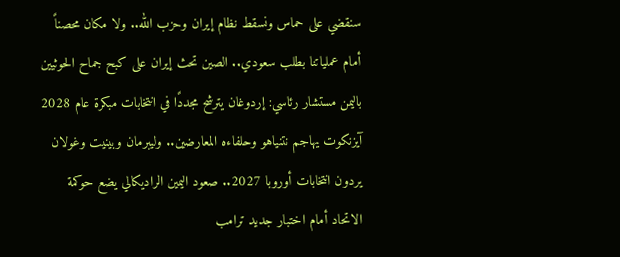سنقضي على حماس ونسقط نظام إيران وحزب الله.. ولا مكان محصناً أمام عملياتنا بطلب سعودي.. الصين تحث إيران على كبح جماح الحوثيين باليمن مستشار رئاسي: إردوغان يترشح مجددًا في انتخابات مبكرة عام 2028 آيزنكوت يهاجم نتنياهو وحلفاءه المعارضين.. وليبرمان وبينيت وغولان يردون انتخابات أوروبا 2027.. صعود اليمين الراديكالي يضع حوكمة الاتحاد أمام اختبار جديد ترامب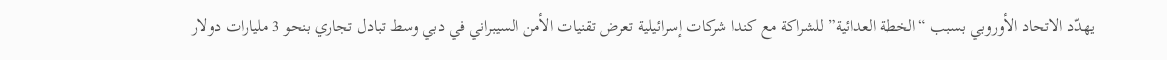يهدّد الاتحاد الأوروبي بسبب “الخطة العدائية” للشراكة مع كندا شركات إسرائيلية تعرض تقنيات الأمن السيبراني في دبي وسط تبادل تجاري بنحو 3 مليارات دولار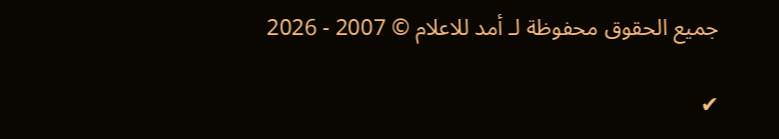جميع الحقوق محفوظة لـ أمد للاعلام © 2007 - 2026

✔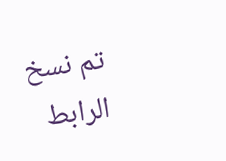تم نسخ الرابط